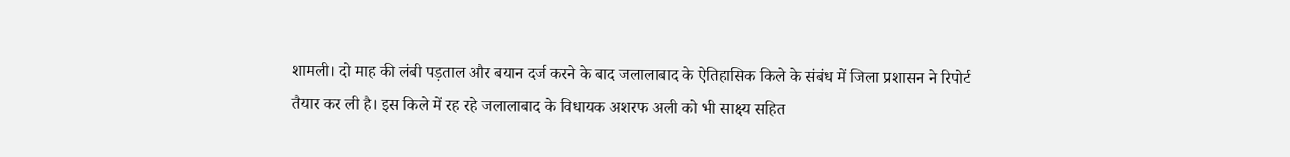शामली। दो माह की लंबी पड़ताल और बयान दर्ज करने के बाद जलालाबाद के ऐतिहासिक किले के संबंध में जिला प्रशासन ने रिपोर्ट तैयार कर ली है। इस किले में रह रहे जलालाबाद के विधायक अशरफ अली को भी साक्ष्य सहित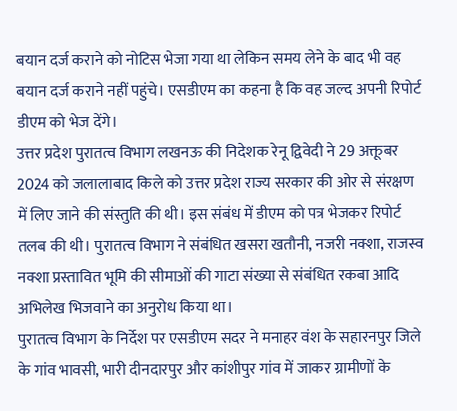बयान दर्ज कराने को नोटिस भेजा गया था लेकिन समय लेने के बाद भी वह बयान दर्ज कराने नहीं पहुंचे। एसडीएम का कहना है कि वह जल्द अपनी रिपोर्ट डीएम को भेज देंगे।
उत्तर प्रदेश पुरातत्व विभाग लखनऊ की निदेशक रेनू द्विवेदी ने 29 अक्तूबर 2024 को जलालाबाद किले को उत्तर प्रदेश राज्य सरकार की ओर से संरक्षण में लिए जाने की संस्तुति की थी। इस संबंध में डीएम को पत्र भेजकर रिपोर्ट तलब की थी। पुरातत्व विभाग ने संबंधित खसरा खतौनी, नजरी नक्शा, राजस्व नक्शा प्रस्तावित भूमि की सीमाओं की गाटा संख्या से संबंधित रकबा आदि अभिलेख भिजवाने का अनुरोध किया था।
पुरातत्व विभाग के निर्देश पर एसडीएम सदर ने मनाहर वंश के सहारनपुर जिले के गांव भावसी, भारी दीनदारपुर और कांशीपुर गांव में जाकर ग्रामीणों के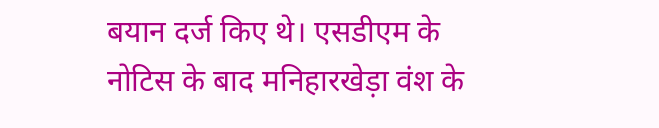बयान दर्ज किए थे। एसडीएम के नोटिस के बाद मनिहारखेड़ा वंश के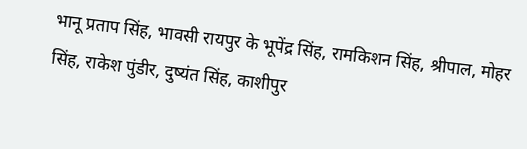भानू प्रताप सिंह, भावसी रायपुर के भूपेंद्र सिंह, रामकिशन सिंह, श्रीपाल, मोहर सिंह, राकेश पुंडीर, दुष्यंत सिंह, काशीपुर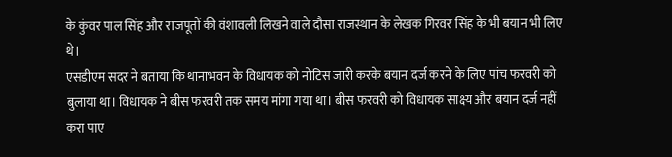के कुंवर पाल सिंह और राजपूतों की वंशावली लिखने वाले दौसा राजस्थान के लेखक गिरवर सिंह के भी बयान भी लिए थे।
एसडीएम सदर ने बताया कि थानाभवन के विधायक को नोटिस जारी करके बयान दर्ज करने के लिए पांच फरवरी को बुलाया था। विधायक ने बीस फरवरी तक समय मांगा गया था। बीस फरवरी को विधायक साक्ष्य और बयान दर्ज नहीं करा पाए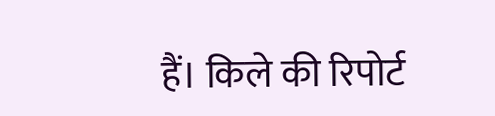हैं। किले की रिपोर्ट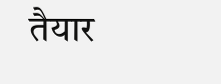तैयार